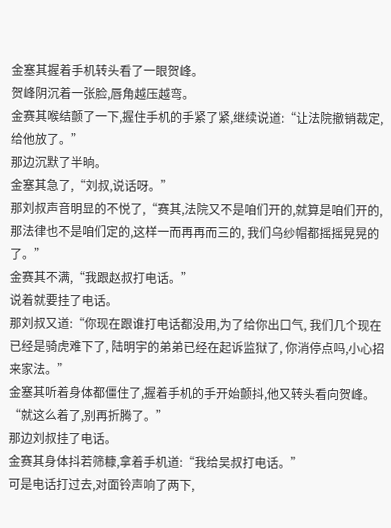金塞其握着手机转头看了一眼贺峰。
贺峰阴沉着一张脸,唇角越压越弯。
金赛其喉结颤了一下,握住手机的手紧了紧,继续说道:“让法院撤销裁定,给他放了。”
那边沉默了半晌。
金塞其急了,“刘叔,说话呀。”
那刘叔声音明显的不悦了,“赛其,法院又不是咱们开的,就算是咱们开的,那法律也不是咱们定的,这样一而再再而三的, 我们乌纱帽都摇摇晃晃的了。”
金赛其不满,“我跟赵叔打电话。”
说着就要挂了电话。
那刘叔又道:“你现在跟谁打电话都没用,为了给你出口气, 我们几个现在已经是骑虎难下了, 陆明宇的弟弟已经在起诉监狱了, 你消停点吗,小心招来家法。”
金塞其听着身体都僵住了,握着手机的手开始颤抖,他又转头看向贺峰。
“就这么着了,别再折腾了。”
那边刘叔挂了电话。
金赛其身体抖若筛糠,拿着手机道:“我给吴叔打电话。”
可是电话打过去,对面铃声响了两下,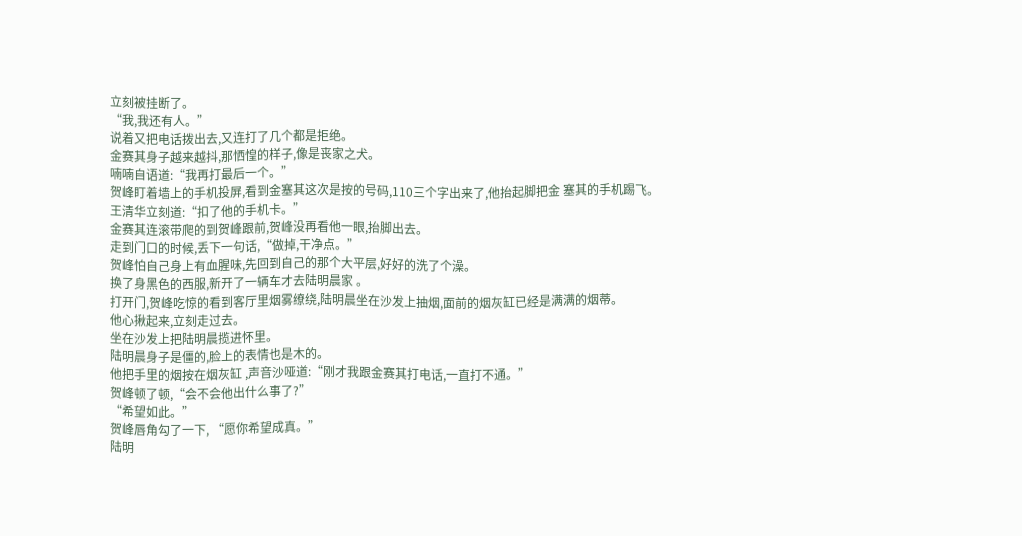立刻被挂断了。
“我,我还有人。”
说着又把电话拨出去,又连打了几个都是拒绝。
金赛其身子越来越抖,那恓惶的样子,像是丧家之犬。
喃喃自语道:“我再打最后一个。”
贺峰盯着墙上的手机投屏,看到金塞其这次是按的号码,110三个字出来了,他抬起脚把金 塞其的手机踢飞。
王清华立刻道:“扣了他的手机卡。”
金赛其连滚带爬的到贺峰跟前,贺峰没再看他一眼,抬脚出去。
走到门口的时候,丢下一句话,“做掉,干净点。”
贺峰怕自己身上有血腥味,先回到自己的那个大平层,好好的洗了个澡。
换了身黑色的西服,新开了一辆车才去陆明晨家 。
打开门,贺峰吃惊的看到客厅里烟雾缭绕,陆明晨坐在沙发上抽烟,面前的烟灰缸已经是满满的烟蒂。
他心揪起来,立刻走过去。
坐在沙发上把陆明晨揽进怀里。
陆明晨身子是僵的,脸上的表情也是木的。
他把手里的烟按在烟灰缸 ,声音沙哑道:“刚才我跟金赛其打电话,一直打不通。”
贺峰顿了顿,“会不会他出什么事了?”
“希望如此。”
贺峰唇角勾了一下, “愿你希望成真。”
陆明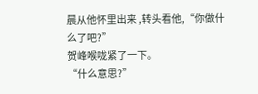晨从他怀里出来 ,转头看他,“你做什么了吧?”
贺峰喉咙紧了一下。
“什么意思?”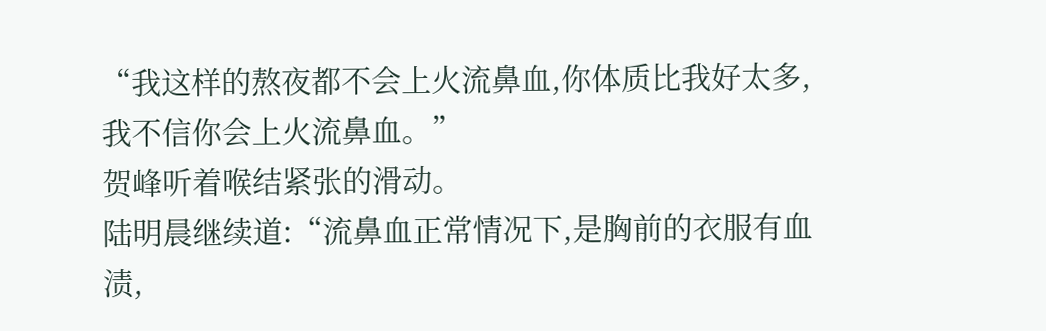“我这样的熬夜都不会上火流鼻血,你体质比我好太多,我不信你会上火流鼻血。”
贺峰听着喉结紧张的滑动。
陆明晨继续道:“流鼻血正常情况下,是胸前的衣服有血渍,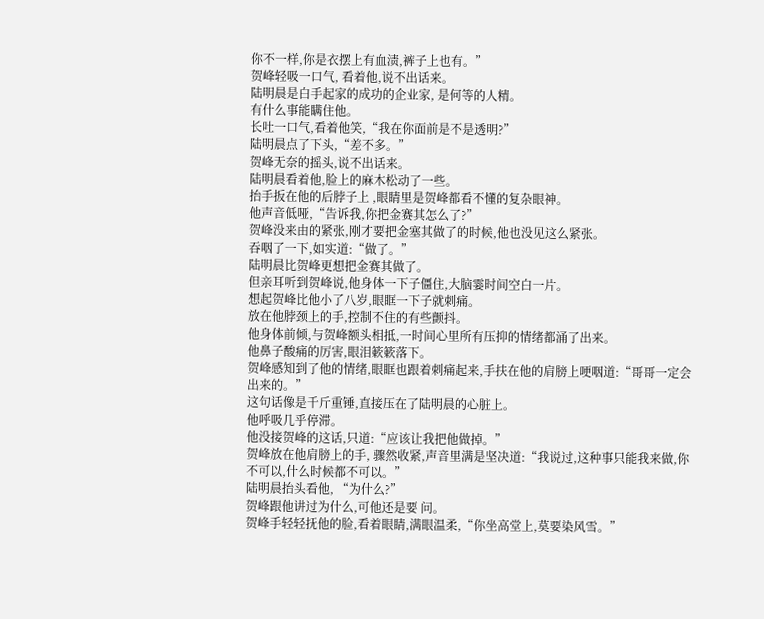你不一样,你是衣摆上有血渍,裤子上也有。”
贺峰轻吸一口气, 看着他,说不出话来。
陆明晨是白手起家的成功的企业家, 是何等的人精。
有什么事能瞒住他。
长吐一口气,看着他笑,“我在你面前是不是透明?”
陆明晨点了下头,“差不多。”
贺峰无奈的摇头,说不出话来。
陆明晨看着他,脸上的麻木松动了一些。
抬手扳在他的后脖子上 ,眼睛里是贺峰都看不懂的复杂眼神。
他声音低哑,“告诉我,你把金赛其怎么了?”
贺峰没来由的紧张,刚才要把金塞其做了的时候,他也没见这么紧张。
吞咽了一下,如实道:“做了。”
陆明晨比贺峰更想把金赛其做了。
但亲耳听到贺峰说,他身体一下子僵住,大脑霎时间空白一片。
想起贺峰比他小了八岁,眼眶一下子就刺痛。
放在他脖颈上的手,控制不住的有些颤抖。
他身体前倾,与贺峰额头相抵,一时间心里所有压抑的情绪都涌了出来。
他鼻子酸痛的厉害,眼泪簌簌落下。
贺峰感知到了他的情绪,眼眶也跟着刺痛起来,手扶在他的肩膀上哽咽道:“哥哥一定会出来的。”
这句话像是千斤重锤,直接压在了陆明晨的心脏上。
他呼吸几乎停滞。
他没接贺峰的这话,只道:“应该让我把他做掉。”
贺峰放在他肩膀上的手, 骤然收紧,声音里满是坚决道:“我说过,这种事只能我来做,你不可以,什么时候都不可以。”
陆明晨抬头看他, “为什么?”
贺峰跟他讲过为什么,可他还是要 问。
贺峰手轻轻抚他的脸,看着眼睛,满眼温柔,“你坐高堂上,莫要染风雪。”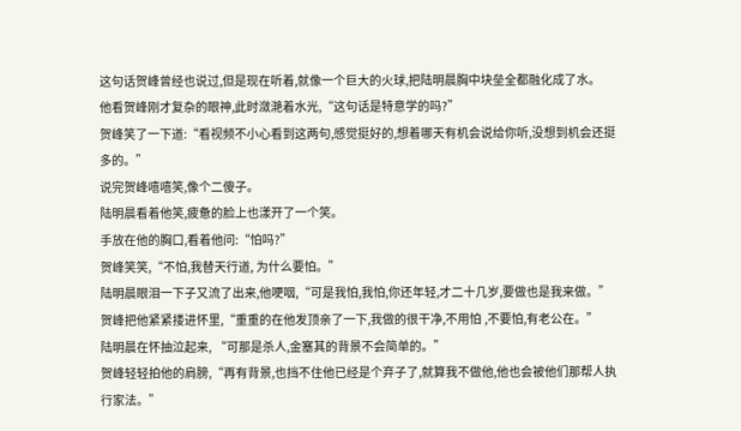这句话贺峰曾经也说过,但是现在听着,就像一个巨大的火球,把陆明晨胸中块垒全都融化成了水。
他看贺峰刚才复杂的眼神,此时潋滟着水光,“这句话是特意学的吗?”
贺峰笑了一下道:“看视频不小心看到这两句,感觉挺好的,想着哪天有机会说给你听,没想到机会还挺多的。”
说完贺峰嘻嘻笑,像个二傻子。
陆明晨看着他笑,疲惫的脸上也漾开了一个笑。
手放在他的胸口,看着他问:“怕吗?”
贺峰笑笑,“不怕,我替天行道, 为什么要怕。”
陆明晨眼泪一下子又流了出来,他哽咽,“可是我怕,我怕,你还年轻,才二十几岁,要做也是我来做。”
贺峰把他紧紧搂进怀里,“重重的在他发顶亲了一下,我做的很干净,不用怕 ,不要怕,有老公在。”
陆明晨在怀抽泣起来, “可那是杀人,金塞其的背景不会简单的。”
贺峰轻轻拍他的肩膀,“再有背景,也挡不住他已经是个弃子了,就算我不做他,他也会被他们那帮人执行家法。”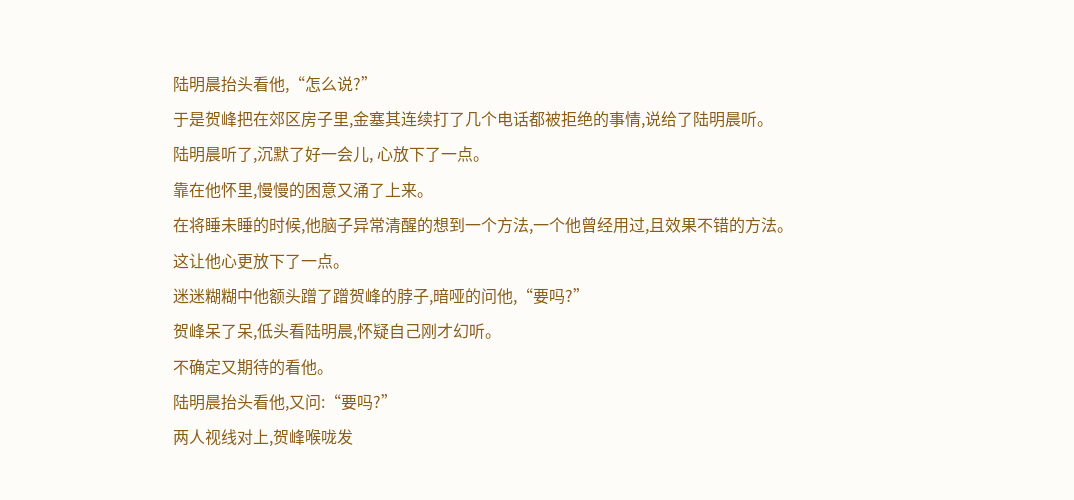陆明晨抬头看他,“怎么说?”
于是贺峰把在郊区房子里,金塞其连续打了几个电话都被拒绝的事情,说给了陆明晨听。
陆明晨听了,沉默了好一会儿, 心放下了一点。
靠在他怀里,慢慢的困意又涌了上来。
在将睡未睡的时候,他脑子异常清醒的想到一个方法,一个他曾经用过,且效果不错的方法。
这让他心更放下了一点。
迷迷糊糊中他额头蹭了蹭贺峰的脖子,暗哑的问他,“要吗?”
贺峰呆了呆,低头看陆明晨,怀疑自己刚才幻听。
不确定又期待的看他。
陆明晨抬头看他,又问:“要吗?”
两人视线对上,贺峰喉咙发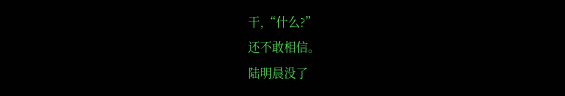干,“什么?”
还不敢相信。
陆明晨没了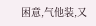困意,气他装,又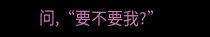问,“要不要我?”